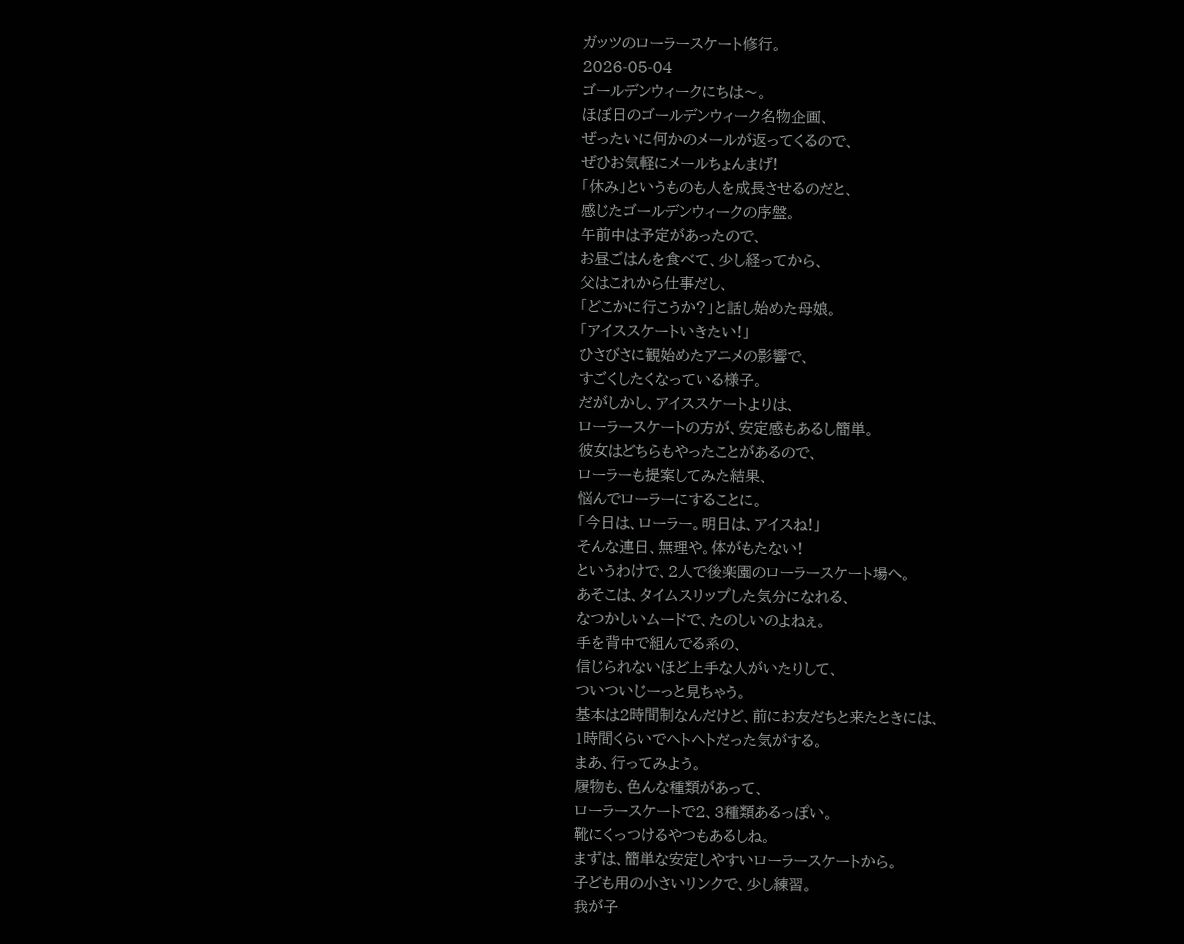ガッツのローラースケート修行。
2026-05-04
ゴールデンウィークにちは〜。
ほぼ日のゴールデンウィーク名物企画、
ぜったいに何かのメールが返ってくるので、
ぜひお気軽にメールちょんまげ!
「休み」というものも人を成長させるのだと、
感じたゴールデンウィークの序盤。
午前中は予定があったので、
お昼ごはんを食べて、少し経ってから、
父はこれから仕事だし、
「どこかに行こうか?」と話し始めた母娘。
「アイススケートいきたい!」
ひさびさに観始めたアニメの影響で、
すごくしたくなっている様子。
だがしかし、アイススケートよりは、
ローラースケートの方が、安定感もあるし簡単。
彼女はどちらもやったことがあるので、
ローラーも提案してみた結果、
悩んでローラーにすることに。
「今日は、ローラー。明日は、アイスね!」
そんな連日、無理や。体がもたない!
というわけで、2人で後楽園のローラースケート場へ。
あそこは、タイムスリップした気分になれる、
なつかしいムードで、たのしいのよねぇ。
手を背中で組んでる系の、
信じられないほど上手な人がいたりして、
ついついじーっと見ちゃう。
基本は2時間制なんだけど、前にお友だちと来たときには、
1時間くらいでヘトヘトだった気がする。
まあ、行ってみよう。
履物も、色んな種類があって、
ローラースケートで2、3種類あるっぽい。
靴にくっつけるやつもあるしね。
まずは、簡単な安定しやすいローラースケートから。
子ども用の小さいリンクで、少し練習。
我が子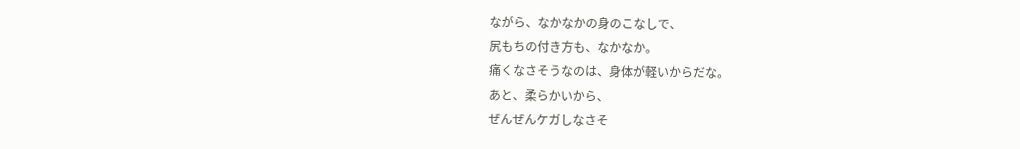ながら、なかなかの身のこなしで、
尻もちの付き方も、なかなか。
痛くなさそうなのは、身体が軽いからだな。
あと、柔らかいから、
ぜんぜんケガしなさそ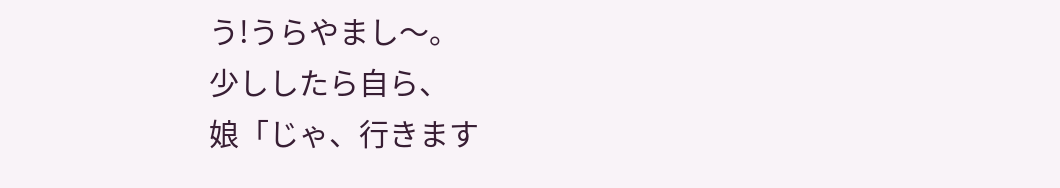う!うらやまし〜。
少ししたら自ら、
娘「じゃ、行きます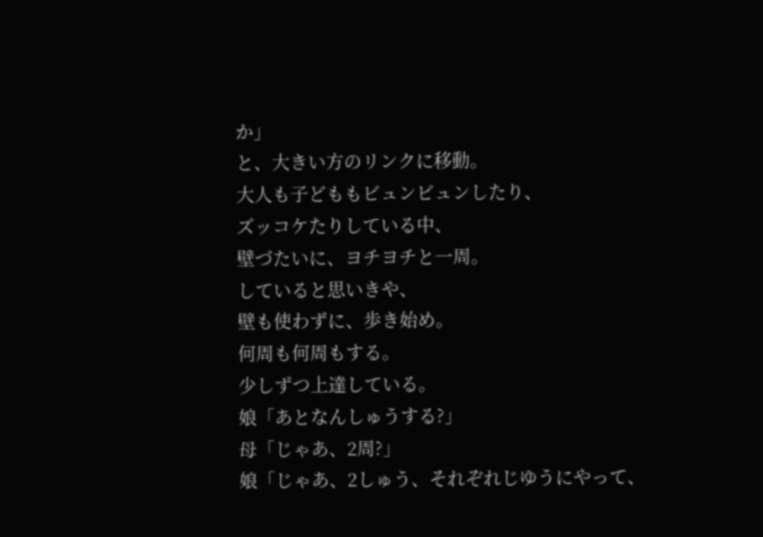か」
と、大きい方のリンクに移動。
大人も子どももビュンビュンしたり、
ズッコケたりしている中、
壁づたいに、ヨチヨチと一周。
していると思いきや、
壁も使わずに、歩き始め。
何周も何周もする。
少しずつ上達している。
娘「あとなんしゅうする?」
母「じゃあ、2周?」
娘「じゃあ、2しゅう、それぞれじゆうにやって、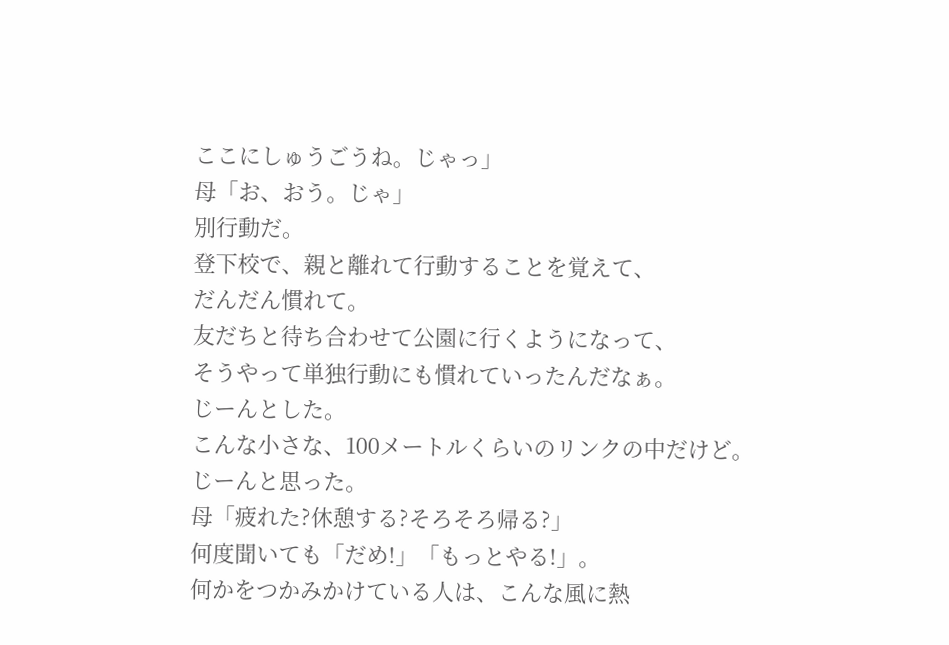ここにしゅうごうね。じゃっ」
母「お、おう。じゃ」
別行動だ。
登下校で、親と離れて行動することを覚えて、
だんだん慣れて。
友だちと待ち合わせて公園に行くようになって、
そうやって単独行動にも慣れていったんだなぁ。
じーんとした。
こんな小さな、100メートルくらいのリンクの中だけど。
じーんと思った。
母「疲れた?休憩する?そろそろ帰る?」
何度聞いても「だめ!」「もっとやる!」。
何かをつかみかけている人は、こんな風に熱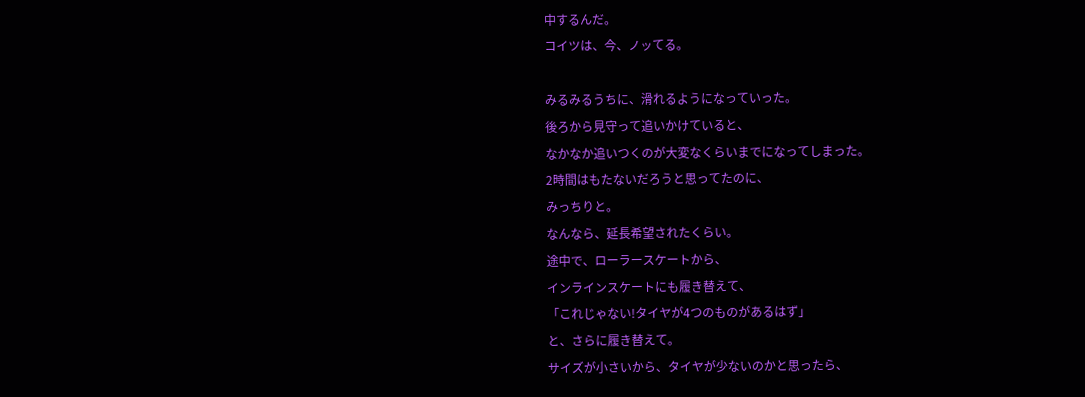中するんだ。
コイツは、今、ノッてる。

みるみるうちに、滑れるようになっていった。
後ろから見守って追いかけていると、
なかなか追いつくのが大変なくらいまでになってしまった。
2時間はもたないだろうと思ってたのに、
みっちりと。
なんなら、延長希望されたくらい。
途中で、ローラースケートから、
インラインスケートにも履き替えて、
「これじゃない!タイヤが4つのものがあるはず」
と、さらに履き替えて。
サイズが小さいから、タイヤが少ないのかと思ったら、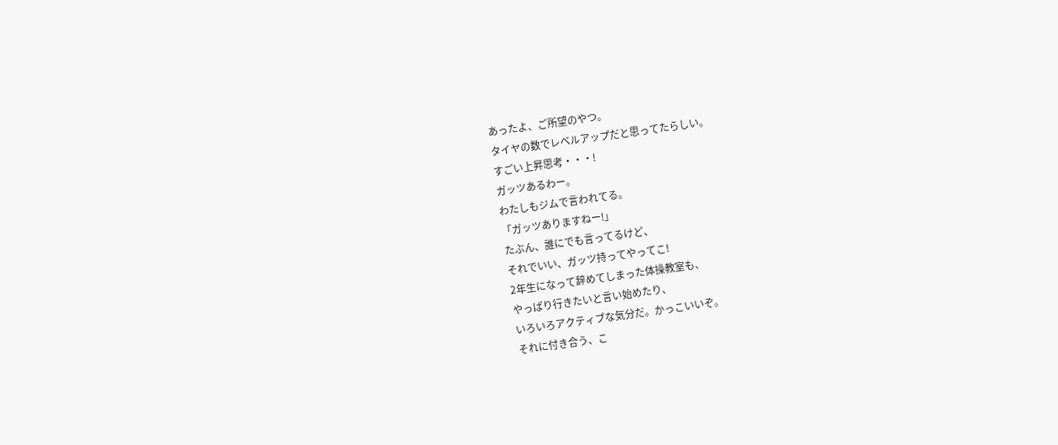あったよ、ご所望のやつ。
タイヤの数でレベルアップだと思ってたらしい。
すごい上昇思考・・・!
ガッツあるわー。
わたしもジムで言われてる。
「ガッツありますねー!」
たぶん、誰にでも言ってるけど、
それでいい、ガッツ持ってやってこ!
2年生になって辞めてしまった体操教室も、
やっぱり行きたいと言い始めたり、
いろいろアクティブな気分だ。かっこいいぞ。
それに付き合う、こ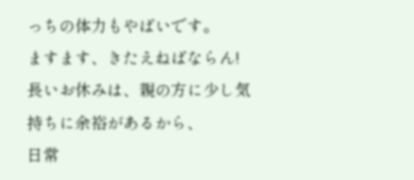っちの体力もやばいです。
ますます、きたえねばならん!
長いお休みは、親の方に少し気持ちに余裕があるから、
日常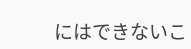にはできないこ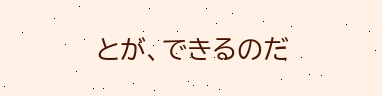とが、できるのだ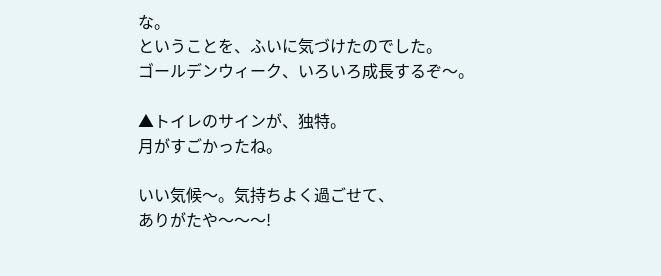な。
ということを、ふいに気づけたのでした。
ゴールデンウィーク、いろいろ成長するぞ〜。

▲トイレのサインが、独特。
月がすごかったね。

いい気候〜。気持ちよく過ごせて、
ありがたや〜〜〜!